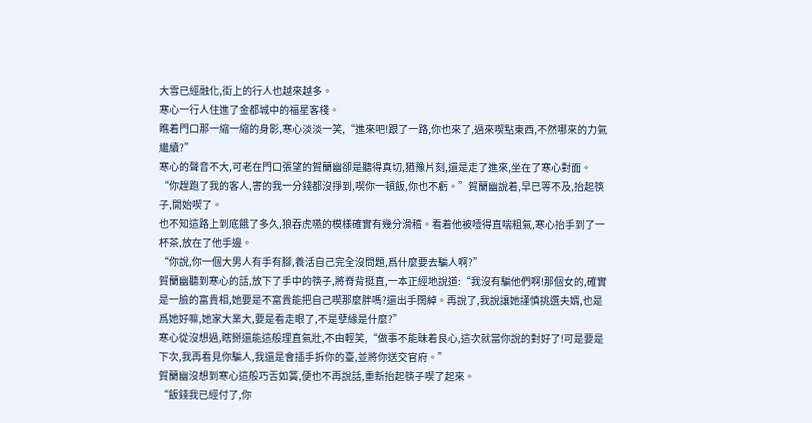大雪已經融化,街上的行人也越來越多。
寒心一行人住進了金都城中的福星客棧。
瞧着門口那一縮一縮的身影,寒心淡淡一笑,“進來吧!跟了一路,你也來了,過來喫點東西,不然哪來的力氣繼續?”
寒心的聲音不大,可老在門口張望的賀蘭幽卻是聽得真切,猶豫片刻,還是走了進來,坐在了寒心對面。
“你趕跑了我的客人,害的我一分錢都沒掙到,喫你一頓飯,你也不虧。”賀蘭幽說着,早已等不及,抬起筷子,開始喫了。
也不知這路上到底餓了多久,狼吞虎嚥的模樣確實有幾分滑稽。看着他被噎得直喘粗氣,寒心抬手到了一杯茶,放在了他手邊。
“你說,你一個大男人有手有腳,養活自己完全沒問題,爲什麼要去騙人啊?”
賀蘭幽聽到寒心的話,放下了手中的筷子,將脊背挺直,一本正經地說道:“我沒有騙他們啊!那個女的,確實是一臉的富貴相,她要是不富貴能把自己喫那麼胖嗎?還出手闊綽。再說了,我說讓她謹慎挑選夫婿,也是爲她好嘛,她家大業大,要是看走眼了,不是孽緣是什麼?”
寒心從沒想過,瞎掰還能這般理直氣壯,不由輕笑,“做事不能昧着良心,這次就當你說的對好了!可是要是下次,我再看見你騙人,我還是會插手拆你的臺,並將你送交官府。”
賀蘭幽沒想到寒心這般巧舌如簧,便也不再說話,重新抬起筷子喫了起來。
“飯錢我已經付了,你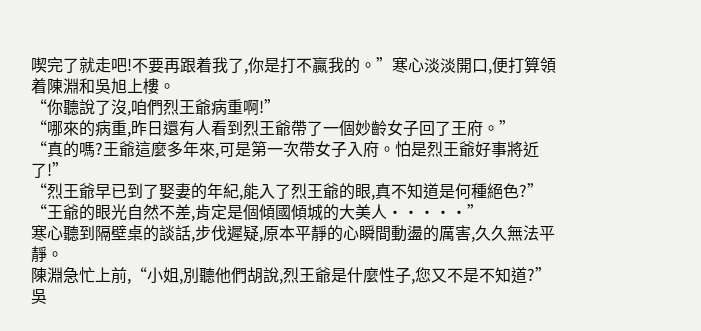喫完了就走吧!不要再跟着我了,你是打不贏我的。”寒心淡淡開口,便打算領着陳淵和吳旭上樓。
“你聽說了沒,咱們烈王爺病重啊!”
“哪來的病重,昨日還有人看到烈王爺帶了一個妙齡女子回了王府。”
“真的嗎?王爺這麼多年來,可是第一次帶女子入府。怕是烈王爺好事將近了!”
“烈王爺早已到了娶妻的年紀,能入了烈王爺的眼,真不知道是何種絕色?”
“王爺的眼光自然不差,肯定是個傾國傾城的大美人·····”
寒心聽到隔壁桌的談話,步伐遲疑,原本平靜的心瞬間動盪的厲害,久久無法平靜。
陳淵急忙上前,“小姐,別聽他們胡說,烈王爺是什麼性子,您又不是不知道?”
吳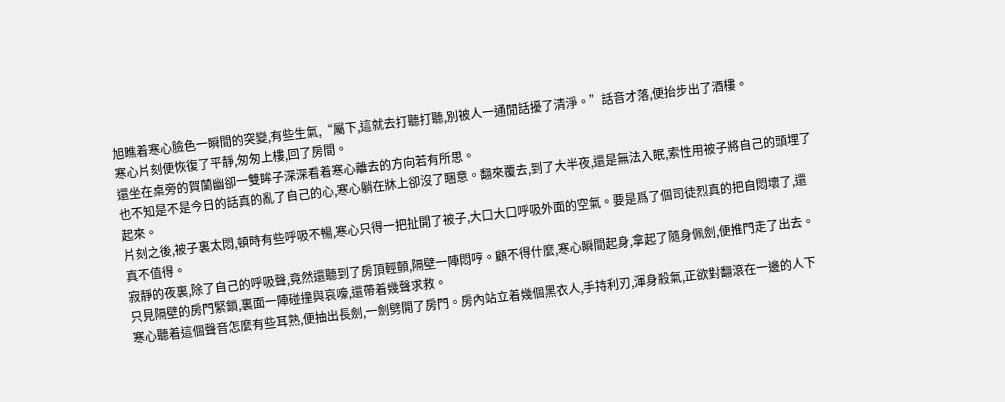旭瞧着寒心臉色一瞬間的突變,有些生氣,“屬下,這就去打聽打聽,別被人一通閒話擾了清淨。”話音才落,便抬步出了酒樓。
寒心片刻便恢復了平靜,匆匆上樓,回了房間。
還坐在桌旁的賀蘭幽卻一雙眸子深深看着寒心離去的方向若有所思。
也不知是不是今日的話真的亂了自己的心,寒心躺在牀上卻沒了睏意。翻來覆去,到了大半夜,還是無法入眠,索性用被子將自己的頭埋了起來。
片刻之後,被子裏太悶,頓時有些呼吸不暢,寒心只得一把扯開了被子,大口大口呼吸外面的空氣。要是爲了個司徒烈真的把自悶壞了,還真不值得。
寂靜的夜裏,除了自己的呼吸聲,竟然還聽到了房頂輕顫,隔壁一陣悶哼。顧不得什麼,寒心瞬間起身,拿起了隨身佩劍,便推門走了出去。
只見隔壁的房門緊鎖,裏面一陣碰撞與哀嚎,還帶着幾聲求救。
寒心聽着這個聲音怎麼有些耳熟,便抽出長劍,一劍劈開了房門。房內站立着幾個黑衣人,手持利刃,渾身殺氣,正欲對翻滾在一邊的人下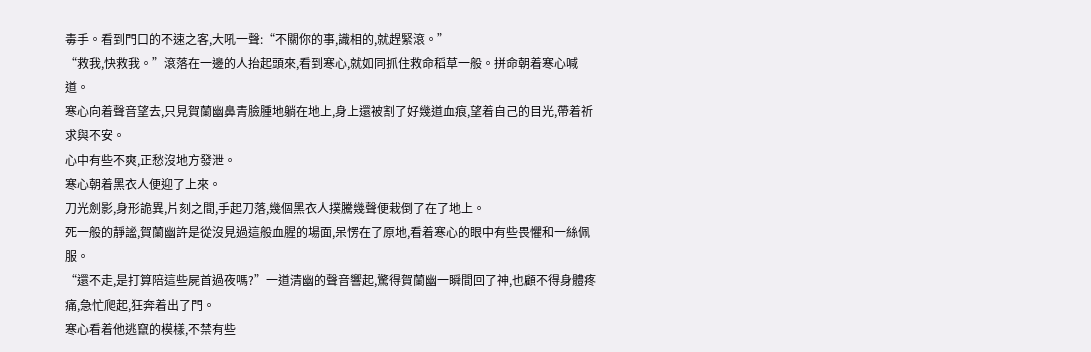毒手。看到門口的不速之客,大吼一聲:“不關你的事,識相的,就趕緊滾。”
“救我,快救我。”滾落在一邊的人抬起頭來,看到寒心,就如同抓住救命稻草一般。拼命朝着寒心喊道。
寒心向着聲音望去,只見賀蘭幽鼻青臉腫地躺在地上,身上還被割了好幾道血痕,望着自己的目光,帶着祈求與不安。
心中有些不爽,正愁沒地方發泄。
寒心朝着黑衣人便迎了上來。
刀光劍影,身形詭異,片刻之間,手起刀落,幾個黑衣人撲騰幾聲便栽倒了在了地上。
死一般的靜謐,賀蘭幽許是從沒見過這般血腥的場面,呆愣在了原地,看着寒心的眼中有些畏懼和一絲佩服。
“還不走,是打算陪這些屍首過夜嗎?”一道清幽的聲音響起,驚得賀蘭幽一瞬間回了神,也顧不得身體疼痛,急忙爬起,狂奔着出了門。
寒心看着他逃竄的模樣,不禁有些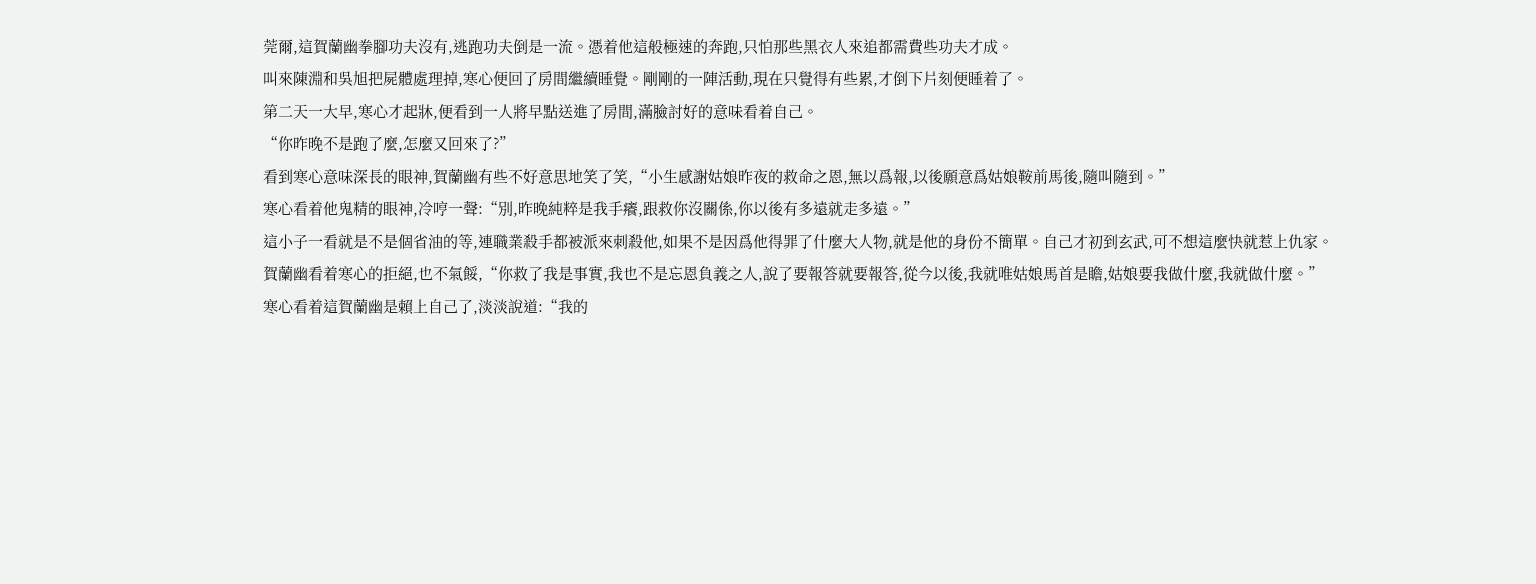莞爾,這賀蘭幽拳腳功夫沒有,逃跑功夫倒是一流。憑着他這般極速的奔跑,只怕那些黑衣人來追都需費些功夫才成。
叫來陳淵和吳旭把屍體處理掉,寒心便回了房間繼續睡覺。剛剛的一陣活動,現在只覺得有些累,才倒下片刻便睡着了。
第二天一大早,寒心才起牀,便看到一人將早點送進了房間,滿臉討好的意味看着自己。
“你昨晚不是跑了麼,怎麼又回來了?”
看到寒心意味深長的眼神,賀蘭幽有些不好意思地笑了笑,“小生感謝姑娘昨夜的救命之恩,無以爲報,以後願意爲姑娘鞍前馬後,隨叫隨到。”
寒心看着他鬼精的眼神,冷哼一聲:“別,昨晚純粹是我手癢,跟救你沒關係,你以後有多遠就走多遠。”
這小子一看就是不是個省油的等,連職業殺手都被派來刺殺他,如果不是因爲他得罪了什麼大人物,就是他的身份不簡單。自己才初到玄武,可不想這麼快就惹上仇家。
賀蘭幽看着寒心的拒絕,也不氣餒,“你救了我是事實,我也不是忘恩負義之人,說了要報答就要報答,從今以後,我就唯姑娘馬首是瞻,姑娘要我做什麼,我就做什麼。”
寒心看着這賀蘭幽是賴上自己了,淡淡說道:“我的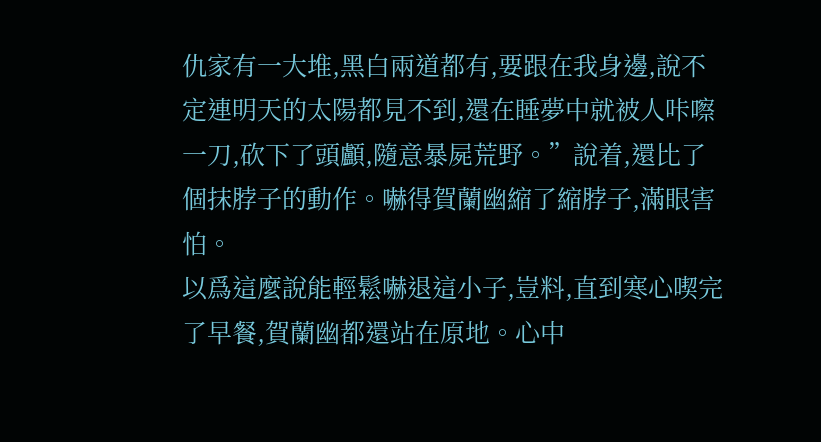仇家有一大堆,黑白兩道都有,要跟在我身邊,說不定連明天的太陽都見不到,還在睡夢中就被人咔嚓一刀,砍下了頭顱,隨意暴屍荒野。”說着,還比了個抹脖子的動作。嚇得賀蘭幽縮了縮脖子,滿眼害怕。
以爲這麼說能輕鬆嚇退這小子,豈料,直到寒心喫完了早餐,賀蘭幽都還站在原地。心中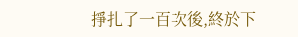掙扎了一百次後,終於下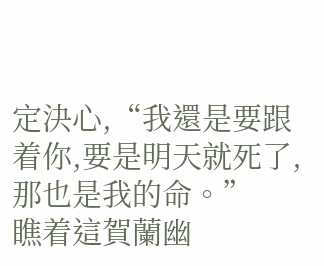定決心,“我還是要跟着你,要是明天就死了,那也是我的命。”
瞧着這賀蘭幽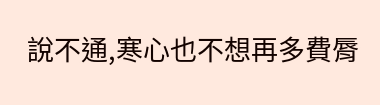說不通,寒心也不想再多費脣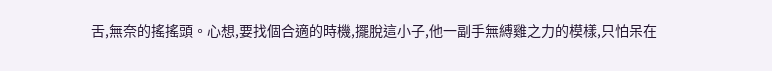舌,無奈的搖搖頭。心想,要找個合適的時機,擺脫這小子,他一副手無縛雞之力的模樣,只怕呆在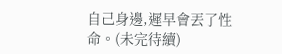自己身邊,遲早會丟了性命。(未完待續)